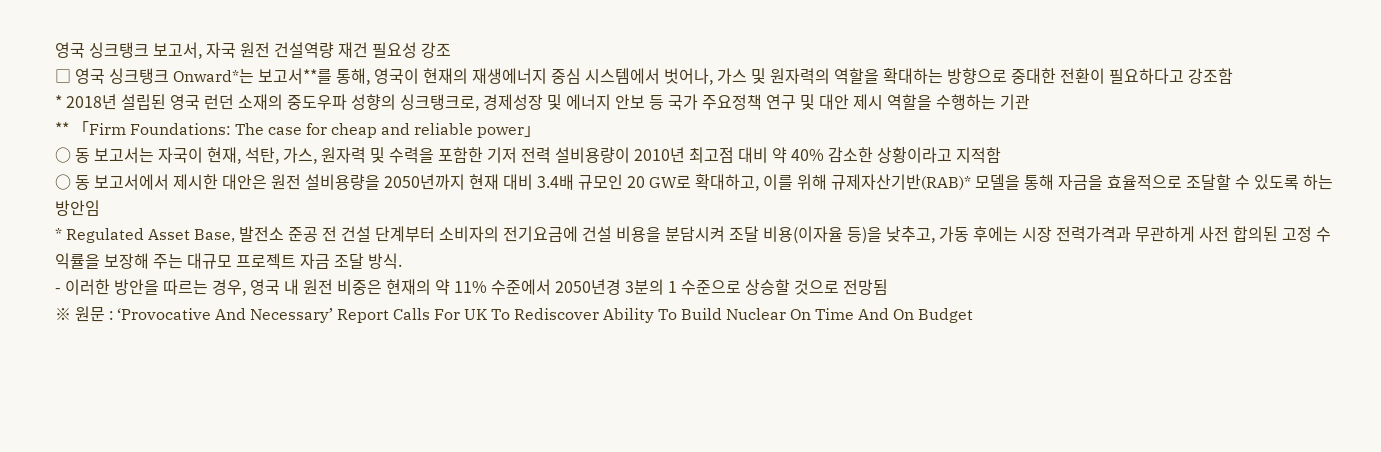영국 싱크탱크 보고서, 자국 원전 건설역량 재건 필요성 강조
□ 영국 싱크탱크 Onward*는 보고서**를 통해, 영국이 현재의 재생에너지 중심 시스템에서 벗어나, 가스 및 원자력의 역할을 확대하는 방향으로 중대한 전환이 필요하다고 강조함
* 2018년 설립된 영국 런던 소재의 중도우파 성향의 싱크탱크로, 경제성장 및 에너지 안보 등 국가 주요정책 연구 및 대안 제시 역할을 수행하는 기관
** 「Firm Foundations: The case for cheap and reliable power」
○ 동 보고서는 자국이 현재, 석탄, 가스, 원자력 및 수력을 포함한 기저 전력 설비용량이 2010년 최고점 대비 약 40% 감소한 상황이라고 지적함
○ 동 보고서에서 제시한 대안은 원전 설비용량을 2050년까지 현재 대비 3.4배 규모인 20 GW로 확대하고, 이를 위해 규제자산기반(RAB)* 모델을 통해 자금을 효율적으로 조달할 수 있도록 하는 방안임
* Regulated Asset Base, 발전소 준공 전 건설 단계부터 소비자의 전기요금에 건설 비용을 분담시켜 조달 비용(이자율 등)을 낮추고, 가동 후에는 시장 전력가격과 무관하게 사전 합의된 고정 수익률을 보장해 주는 대규모 프로젝트 자금 조달 방식.
- 이러한 방안을 따르는 경우, 영국 내 원전 비중은 현재의 약 11% 수준에서 2050년경 3분의 1 수준으로 상승할 것으로 전망됨
※ 원문 : ‘Provocative And Necessary’ Report Calls For UK To Rediscover Ability To Build Nuclear On Time And On Budget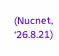(Nucnet, ‘26.8.21)